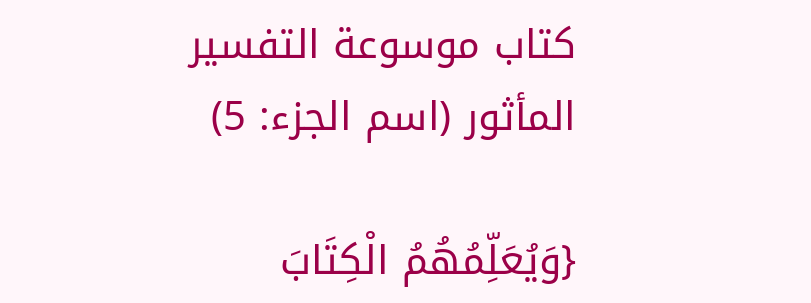كتاب موسوعة التفسير المأثور (اسم الجزء: 5)

{وَيُعَلِّمُهُمُ الْكِتَابَ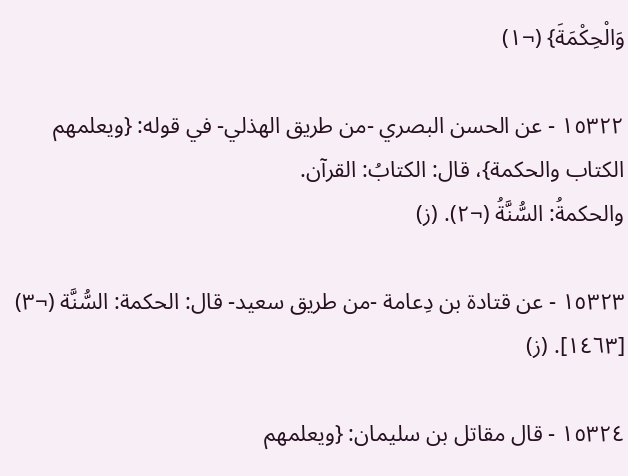وَالْحِكْمَةَ} (¬١)

١٥٣٢٢ - عن الحسن البصري -من طريق الهذلي- في قوله: {ويعلمهم الكتاب والحكمة}، قال: الكتابُ: القرآن.
والحكمةُ: السُّنَّةُ (¬٢). (ز)

١٥٣٢٣ - عن قتادة بن دِعامة -من طريق سعيد- قال: الحكمة: السُّنَّة (¬٣) [١٤٦٣]. (ز)

١٥٣٢٤ - قال مقاتل بن سليمان: {ويعلمهم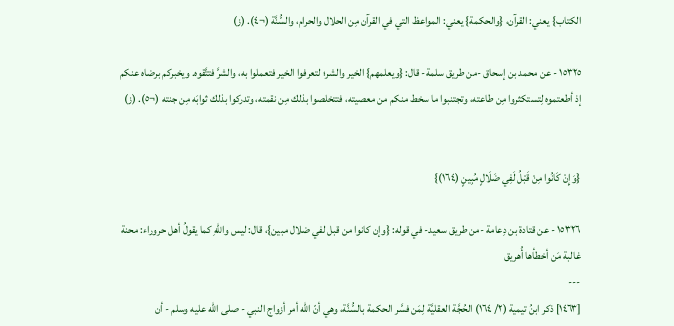الكتاب} يعني: القرآن، {والحكمة} يعني: المواعظ التي في القرآن مِن الحلال والحرام، والسُّنَّة (¬٤). (ز)

١٥٣٢٥ - عن محمد بن إسحاق -من طريق سلمة- قال: {ويعلمهم} الخير والشر؛ لتعرفوا الخير فتعملوا به، والشرَّ فتتَّقوه. ويخبركم برضاه عنكم إذ أطعتموه لِتستكثروا مِن طاعته، وتجتنبوا ما سخط منكم من معصيته، فتتخلصوا بذلك مِن نقمته، وتدركوا بذلك ثوابَه مِن جنته (¬٥). (ز)


{وَإِنْ كَانُوا مِنْ قَبْلُ لَفِي ضَلَالٍ مُبِينٍ (١٦٤)}

١٥٣٢٦ - عن قتادة بن دِعامة -من طريق سعيد- في قوله: {وإن كانوا من قبل لفي ضلال مبين}، قال: ليس واللهِ كما يقولُ أهل حروراء: محنة غالبة مَن أخطأها أُهريق
---
[١٤٦٣] ذكر ابنُ تيمية (٢/ ١٦٤) الحُجَّة العقليَّة لِمَن فسَّر الحكمة بالسُّنَّة، وهي أنّ الله أمر أزواج النبي - صلى الله عليه وسلم - أن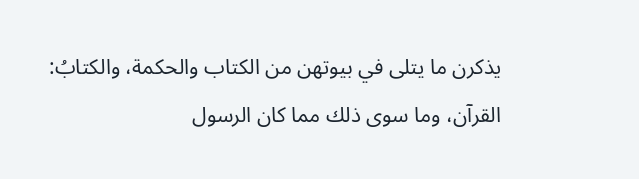يذكرن ما يتلى في بيوتهن من الكتاب والحكمة، والكتابُ: القرآن، وما سوى ذلك مما كان الرسول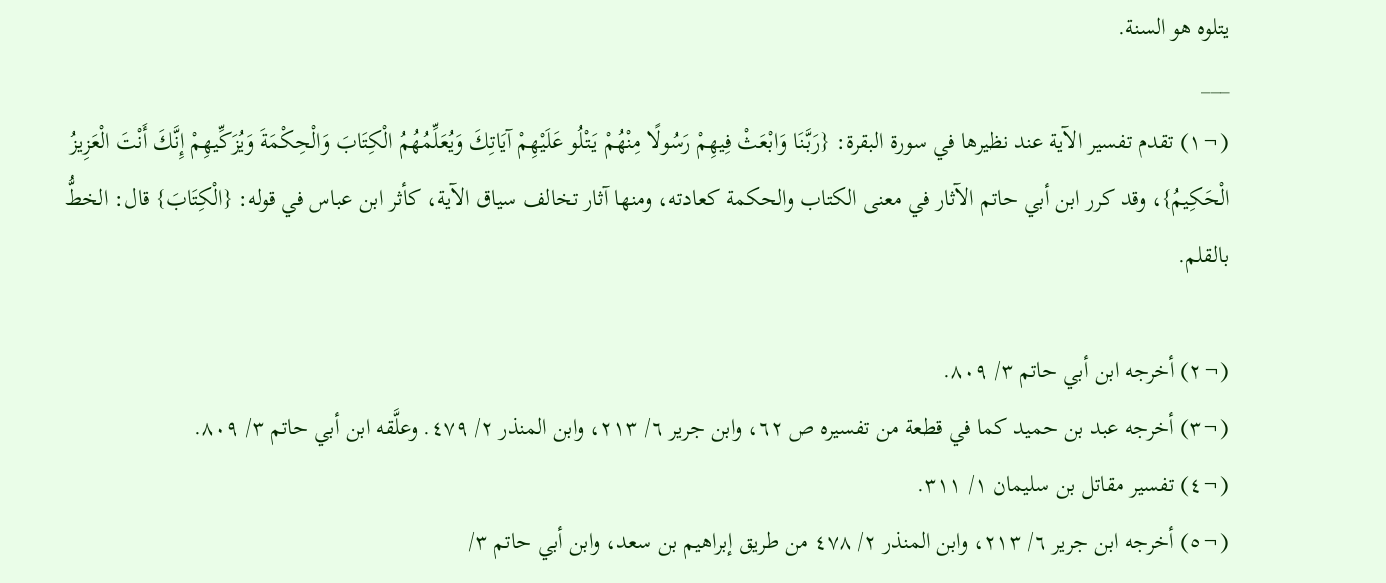يتلوه هو السنة.
___
(¬١) تقدم تفسير الآية عند نظيرها في سورة البقرة: {رَبَّنَا وَابْعَثْ فِيهِمْ رَسُولًا مِنْهُمْ يَتْلُو عَلَيْهِمْ آيَاتِكَ وَيُعَلِّمُهُمُ الْكِتَابَ وَالْحِكْمَةَ وَيُزَكِّيهِمْ إِنَّكَ أَنْتَ الْعَزِيزُ الْحَكِيمُ}، وقد كرر ابن أبي حاتم الآثار في معنى الكتاب والحكمة كعادته، ومنها آثار تخالف سياق الآية، كأثر ابن عباس في قوله: {الْكِتَابَ} قال: الخطُّ بالقلم.

(¬٢) أخرجه ابن أبي حاتم ٣/ ٨٠٩.
(¬٣) أخرجه عبد بن حميد كما في قطعة من تفسيره ص ٦٢، وابن جرير ٦/ ٢١٣، وابن المنذر ٢/ ٤٧٩. وعلَّقه ابن أبي حاتم ٣/ ٨٠٩.
(¬٤) تفسير مقاتل بن سليمان ١/ ٣١١.
(¬٥) أخرجه ابن جرير ٦/ ٢١٣، وابن المنذر ٢/ ٤٧٨ من طريق إبراهيم بن سعد، وابن أبي حاتم ٣/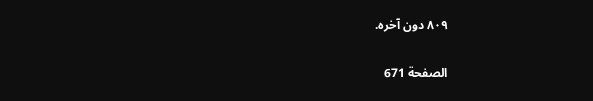٨٠٩ دون آخره.

الصفحة 671